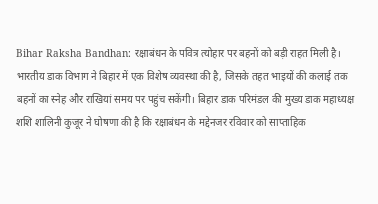Bihar Raksha Bandhan: रक्षाबंधन के पवित्र त्योहार पर बहनों को बड़ी राहत मिली है। भारतीय डाक विभाग ने बिहार में एक विशेष व्यवस्था की है, जिसके तहत भाइयों की कलाई तक बहनों का स्नेह और राखियां समय पर पहुंच सकेंगी। बिहार डाक परिमंडल की मुख्य डाक महाध्यक्ष शशि शालिनी कुजूर ने घोषणा की है कि रक्षाबंधन के मद्देनजर रविवार को साप्ताहिक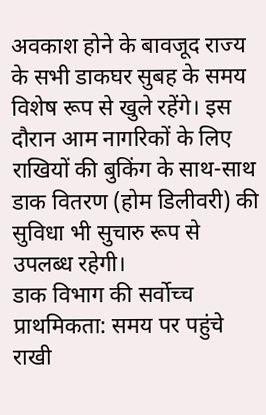अवकाश होने के बावजूद राज्य के सभी डाकघर सुबह के समय विशेष रूप से खुले रहेंगे। इस दौरान आम नागरिकों के लिए राखियों की बुकिंग के साथ-साथ डाक वितरण (होम डिलीवरी) की सुविधा भी सुचारु रूप से उपलब्ध रहेगी।
डाक विभाग की सर्वोच्च प्राथमिकता: समय पर पहुंचे राखी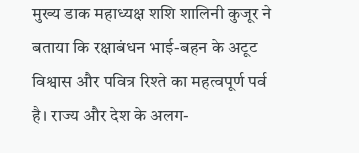मुख्य डाक महाध्यक्ष शशि शालिनी कुजूर ने बताया कि रक्षाबंधन भाई-बहन के अटूट विश्वास और पवित्र रिश्ते का महत्वपूर्ण पर्व है। राज्य और देश के अलग-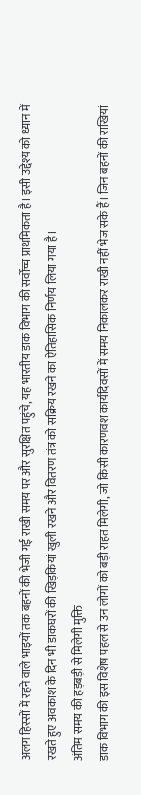अलग हिस्सों में रहने वाले भाइयों तक बहनों की भेजी गई राखी समय पर और सुरक्षित पहुंचे, यह भारतीय डाक विभाग की सर्वोच्च प्राथमिकता है। इसी उद्देश्य को ध्यान में रखते हुए अवकाश के दिन भी डाकघरों की खिड़कियां खुली रखने और वितरण तंत्र को सक्रिय रखने का ऐतिहासिक निर्णय लिया गया है।
अंतिम समय की हड़बड़ी से मिलेगी मुक्ति
डाक विभाग की इस विशेष पहल से उन लोगों को बड़ी राहत मिलेगी, जो किसी कारणवश कार्यदिवसों में समय निकालकर राखी नहीं भेज सके हैं। जिन बहनों की राखियां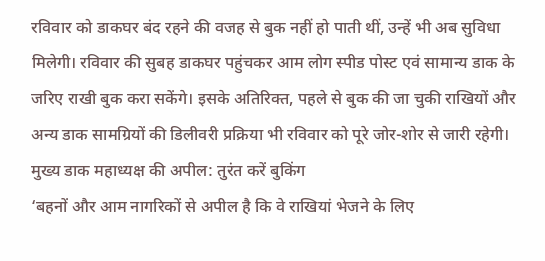रविवार को डाकघर बंद रहने की वजह से बुक नहीं हो पाती थीं, उन्हें भी अब सुविधा मिलेगी। रविवार की सुबह डाकघर पहुंचकर आम लोग स्पीड पोस्ट एवं सामान्य डाक के जरिए राखी बुक करा सकेंगे। इसके अतिरिक्त, पहले से बुक की जा चुकी राखियों और अन्य डाक सामग्रियों की डिलीवरी प्रक्रिया भी रविवार को पूरे जोर-शोर से जारी रहेगी।
मुख्य डाक महाध्यक्ष की अपील: तुरंत करें बुकिंग
‘बहनों और आम नागरिकों से अपील है कि वे राखियां भेजने के लिए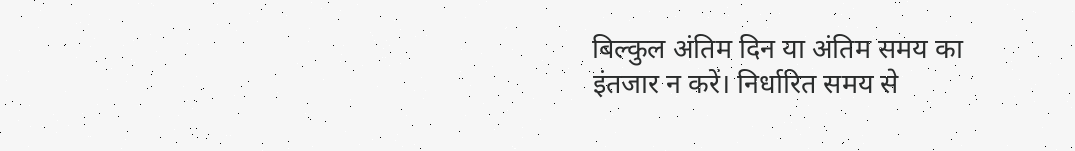बिल्कुल अंतिम दिन या अंतिम समय का इंतजार न करें। निर्धारित समय से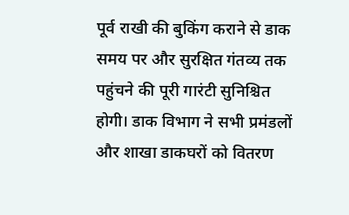पूर्व राखी की बुकिंग कराने से डाक समय पर और सुरक्षित गंतव्य तक पहुंचने की पूरी गारंटी सुनिश्चित होगी। डाक विभाग ने सभी प्रमंडलों और शाखा डाकघरों को वितरण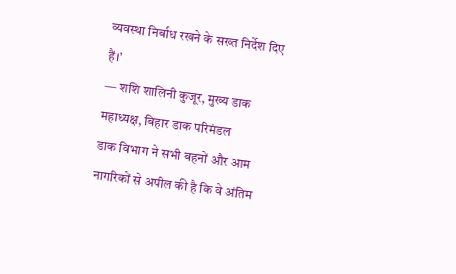व्यवस्था निर्बाध रखने के सख्त निर्देश दिए हैं।’
— शशि शालिनी कुजूर, मुख्य डाक महाध्यक्ष, बिहार डाक परिमंडल
डाक विभाग ने सभी बहनों और आम नागरिकों से अपील की है कि वे अंतिम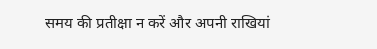समय की प्रतीक्षा न करें और अपनी राखियां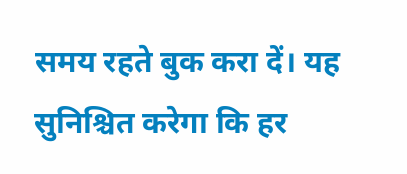समय रहते बुक करा दें। यह सुनिश्चित करेगा कि हर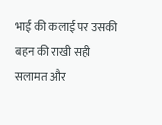भाई की कलाई पर उसकी बहन की राखी सही सलामत और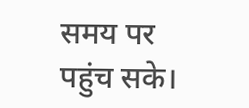समय पर पहुंच सके।